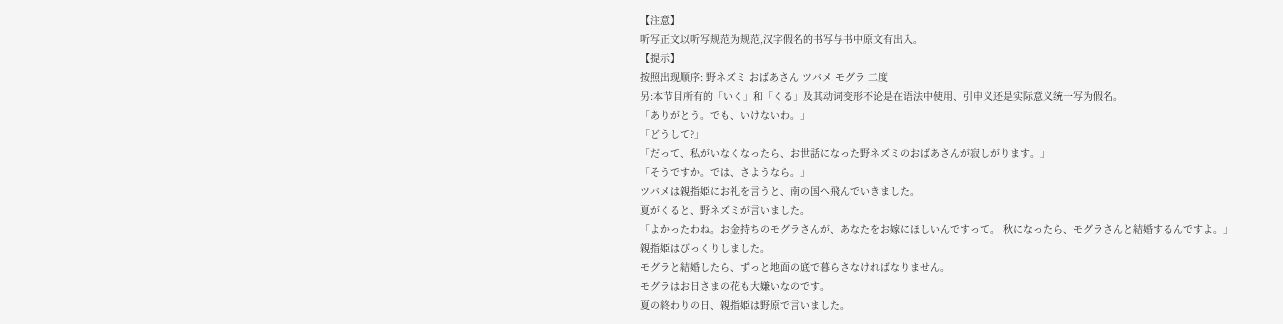【注意】
听写正文以听写规范为规范,汉字假名的书写与书中原文有出入。
【提示】
按照出现顺序: 野ネズミ おばあさん ツバメ モグラ 二度
另:本节目所有的「いく」和「くる」及其动词变形不论是在语法中使用、引申义还是实际意义统一写为假名。
「ありがとう。でも、いけないわ。」
「どうして?」
「だって、私がいなくなったら、お世話になった野ネズミのおばあさんが寂しがります。」
「そうですか。では、さようなら。」
ツバメは親指姫にお礼を言うと、南の国へ飛んでいきました。
夏がくると、野ネズミが言いました。
「よかったわね。お金持ちのモグラさんが、あなたをお嫁にほしいんですって。 秋になったら、モグラさんと結婚するんですよ。」
親指姫はびっくりしました。
モグラと結婚したら、ずっと地面の底で暮らさなければなりません。
モグラはお日さまの花も大嫌いなのです。
夏の終わりの日、親指姫は野原で言いました。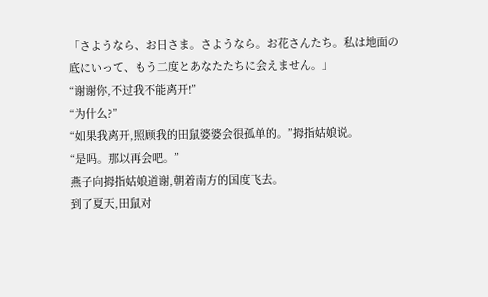「さようなら、お日さま。さようなら。お花さんたち。私は地面の底にいって、もう二度とあなたたちに会えません。」
“谢谢你,不过我不能离开!”
“为什么?”
“如果我离开,照顾我的田鼠婆婆会很孤单的。”拇指姑娘说。
“是吗。那以再会吧。”
燕子向拇指姑娘道谢,朝着南方的国度飞去。
到了夏天,田鼠对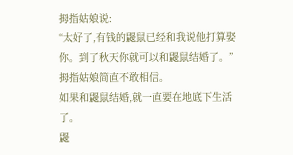拇指姑娘说:
“太好了,有钱的鼹鼠已经和我说他打算娶你。到了秋天你就可以和鼹鼠结婚了。”
拇指姑娘简直不敢相信。
如果和鼹鼠结婚,就一直要在地底下生活了。
鼹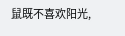鼠既不喜欢阳光,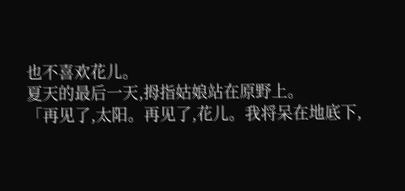也不喜欢花儿。
夏天的最后一天,拇指姑娘站在原野上。
「再见了,太阳。再见了,花儿。我将呆在地底下,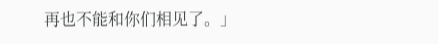再也不能和你们相见了。」